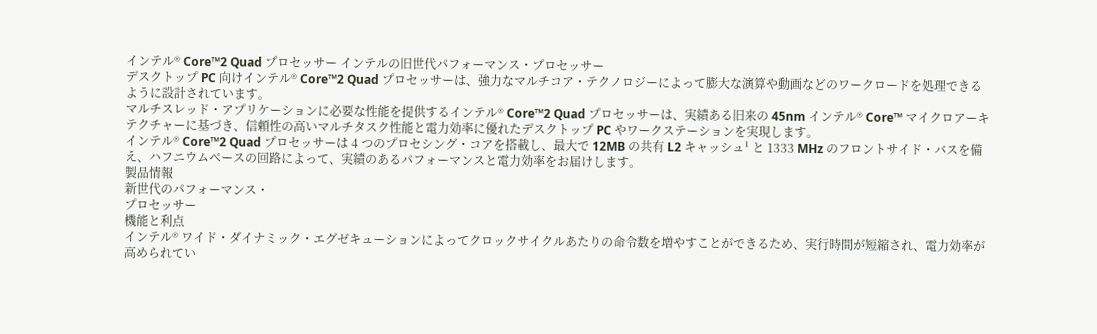インテル® Core™2 Quad プロセッサー インテルの旧世代パフォーマンス・プロセッサー
デスクトップ PC 向けインテル® Core™2 Quad プロセッサーは、強力なマルチコア・テクノロジーによって膨大な演算や動画などのワークロードを処理できるように設計されています。
マルチスレッド・アプリケーションに必要な性能を提供するインテル® Core™2 Quad プロセッサーは、実績ある旧来の 45nm インテル® Core™ マイクロアーキテクチャーに基づき、信頼性の高いマルチタスク性能と電力効率に優れたデスクトップ PC やワークステーションを実現します。
インテル® Core™2 Quad プロセッサーは 4 つのプロセシング・コアを搭載し、最大で 12MB の共有 L2 キャッシュ¹ と 1333 MHz のフロントサイド・バスを備え、ハフニウムベースの回路によって、実績のあるパフォーマンスと電力効率をお届けします。
製品情報
新世代のパフォーマンス・
プロセッサー
機能と利点
インテル® ワイド・ダイナミック・エグゼキューションによってクロックサイクルあたりの命令数を増やすことができるため、実行時間が短縮され、電力効率が高められてい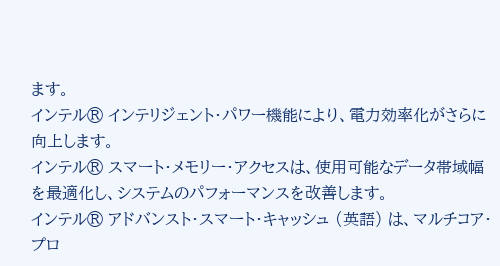ます。
インテル® インテリジェント・パワー機能により、電力効率化がさらに向上します。
インテル® スマート・メモリー・アクセスは、使用可能なデータ帯域幅を最適化し、システムのパフォーマンスを改善します。
インテル® アドバンスト・スマート・キャッシュ (英語) は、マルチコア・プロ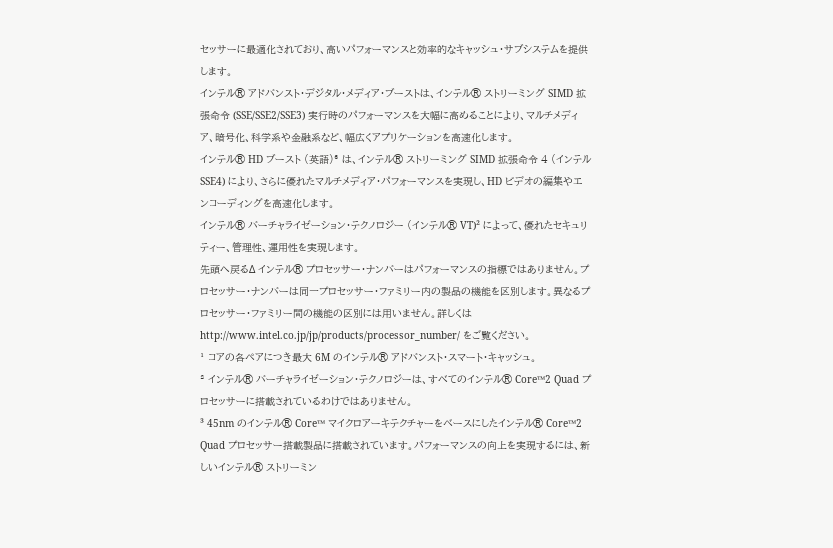セッサーに最適化されており、高いパフォーマンスと効率的なキャッシュ・サブシステムを提供します。
インテル® アドバンスト・デジタル・メディア・ブーストは、インテル® ストリーミング SIMD 拡張命令 (SSE/SSE2/SSE3) 実行時のパフォーマンスを大幅に高めることにより、マルチメディア、暗号化、科学系や金融系など、幅広くアプリケーションを高速化します。
インテル® HD ブースト (英語)³ は、インテル® ストリーミング SIMD 拡張命令 4 (インテル SSE4) により、さらに優れたマルチメディア・パフォーマンスを実現し、HD ビデオの編集やエンコーディングを高速化します。
インテル® バーチャライゼーション・テクノロジー (インテル® VT)² によって、優れたセキュリティー、管理性、運用性を実現します。
先頭へ戻るΔ インテル® プロセッサー・ナンバーはパフォーマンスの指標ではありません。プロセッサー・ナンバーは同一プロセッサー・ファミリー内の製品の機能を区別します。異なるプロセッサー・ファミリー間の機能の区別には用いません。詳しくは http://www.intel.co.jp/jp/products/processor_number/ をご覧ください。
¹ コアの各ペアにつき最大 6M のインテル® アドバンスト・スマート・キャッシュ。
² インテル® バーチャライゼーション・テクノロジーは、すべてのインテル® Core™2 Quad プロセッサーに搭載されているわけではありません。
³ 45nm のインテル® Core™ マイクロアーキテクチャーをベースにしたインテル® Core™2 Quad プロセッサー搭載製品に搭載されています。パフォーマンスの向上を実現するには、新しいインテル® ストリーミン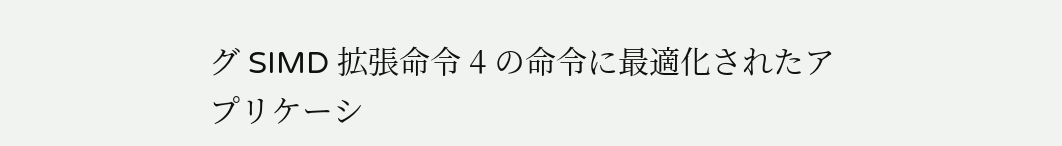グ SIMD 拡張命令 4 の命令に最適化されたアプリケーシ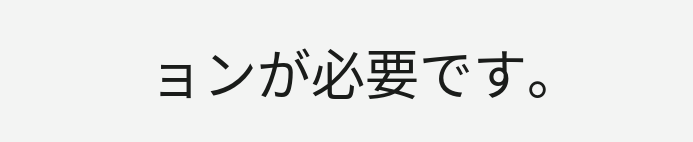ョンが必要です。